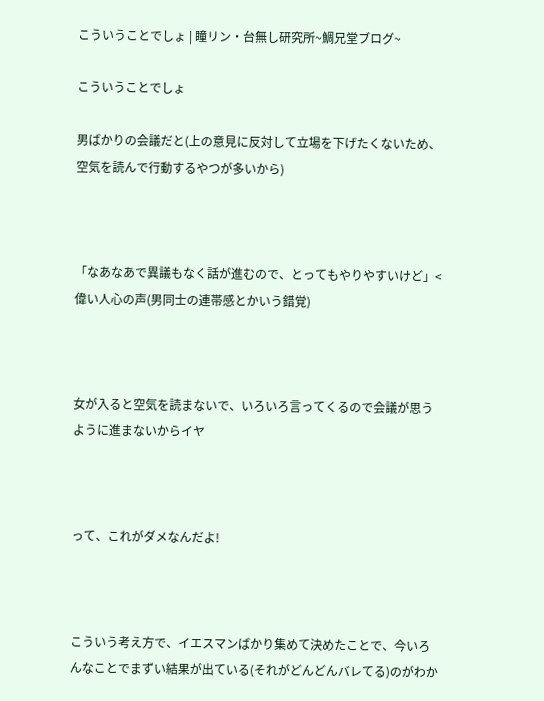こういうことでしょ | 瞳リン・台無し研究所~鯛兄堂ブログ~

こういうことでしょ

男ばかりの会議だと(上の意見に反対して立場を下げたくないため、空気を読んで行動するやつが多いから)



「なあなあで異議もなく話が進むので、とってもやりやすいけど」<偉い人心の声(男同士の連帯感とかいう錯覚)



女が入ると空気を読まないで、いろいろ言ってくるので会議が思うように進まないからイヤ



って、これがダメなんだよ!



こういう考え方で、イエスマンばかり集めて決めたことで、今いろんなことでまずい結果が出ている(それがどんどんバレてる)のがわか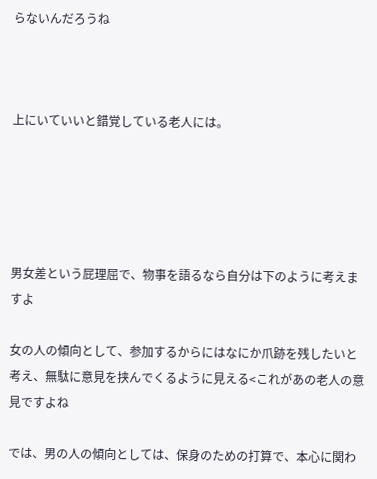らないんだろうね



上にいていいと錯覚している老人には。





男女差という屁理屈で、物事を語るなら自分は下のように考えますよ

女の人の傾向として、参加するからにはなにか爪跡を残したいと考え、無駄に意見を挟んでくるように見える<これがあの老人の意見ですよね

では、男の人の傾向としては、保身のための打算で、本心に関わ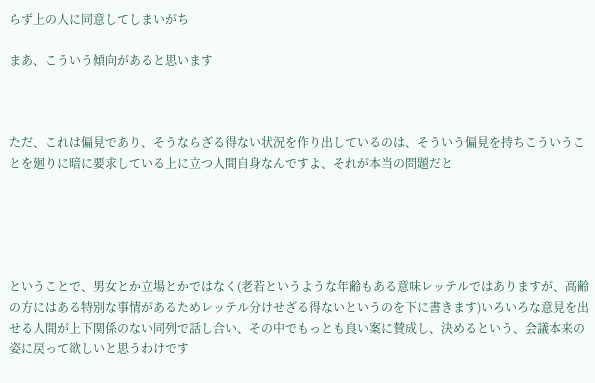らず上の人に同意してしまいがち

まあ、こういう傾向があると思います



ただ、これは偏見であり、そうならざる得ない状況を作り出しているのは、そういう偏見を持ちこういうことを廻りに暗に要求している上に立つ人間自身なんですよ、それが本当の問題だと





ということで、男女とか立場とかではなく(老若というような年齢もある意味レッテルではありますが、高齢の方にはある特別な事情があるためレッテル分けせざる得ないというのを下に書きます)いろいろな意見を出せる人間が上下関係のない同列で話し合い、その中でもっとも良い案に賛成し、決めるという、会議本来の姿に戻って欲しいと思うわけです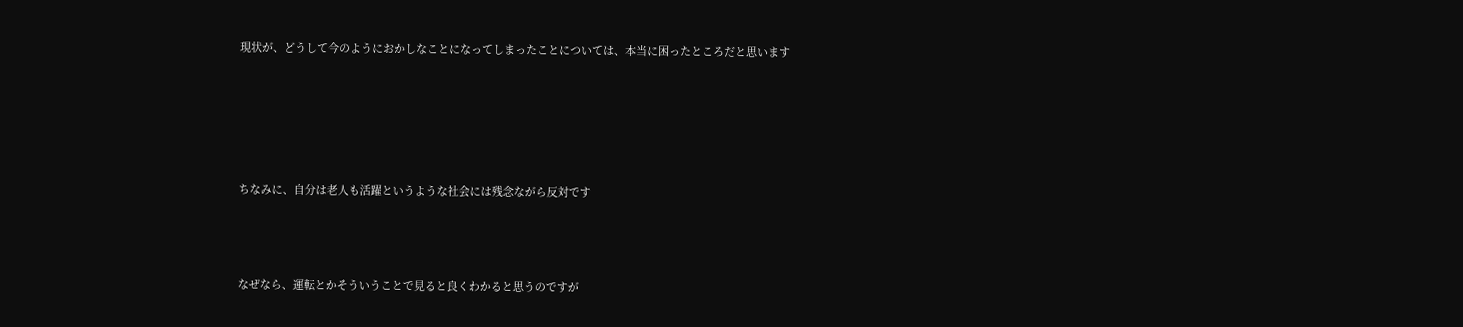現状が、どうして今のようにおかしなことになってしまったことについては、本当に困ったところだと思います





ちなみに、自分は老人も活躍というような社会には残念ながら反対です



なぜなら、運転とかそういうことで見ると良くわかると思うのですが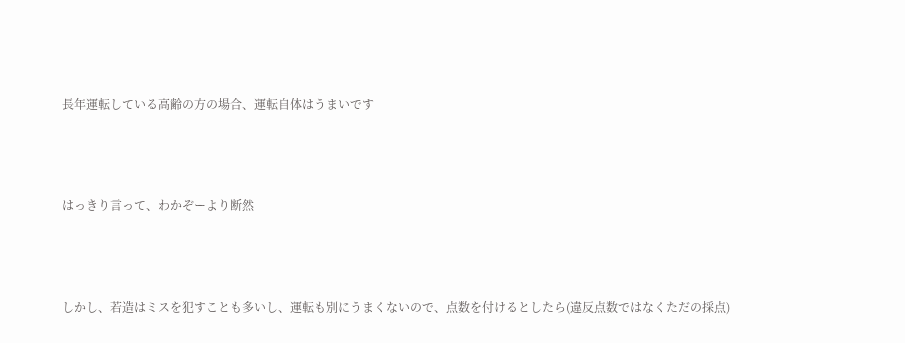長年運転している高齢の方の場合、運転自体はうまいです



はっきり言って、わかぞーより断然



しかし、若造はミスを犯すことも多いし、運転も別にうまくないので、点数を付けるとしたら(違反点数ではなくただの採点)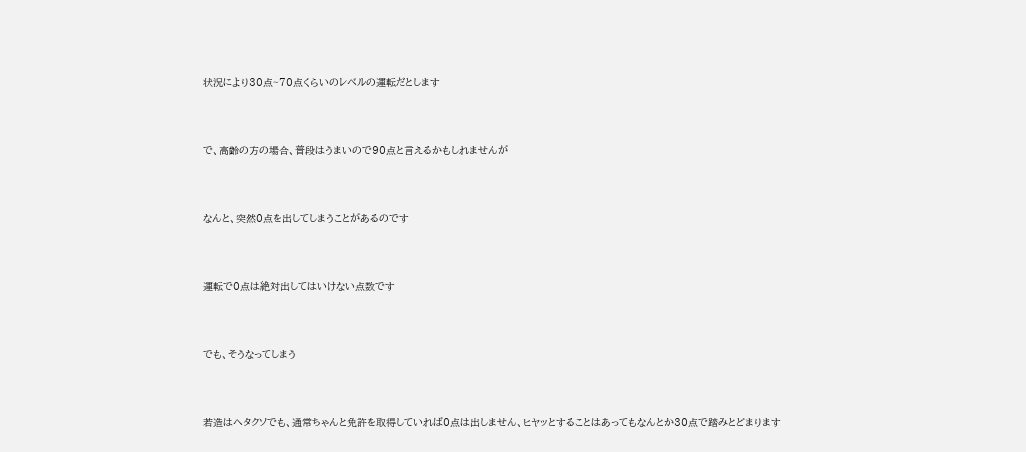状況により30点~70点くらいのレベルの運転だとします



で、高齢の方の場合、普段はうまいので90点と言えるかもしれませんが



なんと、突然0点を出してしまうことがあるのです



運転で0点は絶対出してはいけない点数です



でも、そうなってしまう



若造はヘタクソでも、通常ちゃんと免許を取得していれば0点は出しません、ヒヤッとすることはあってもなんとか30点で踏みとどまります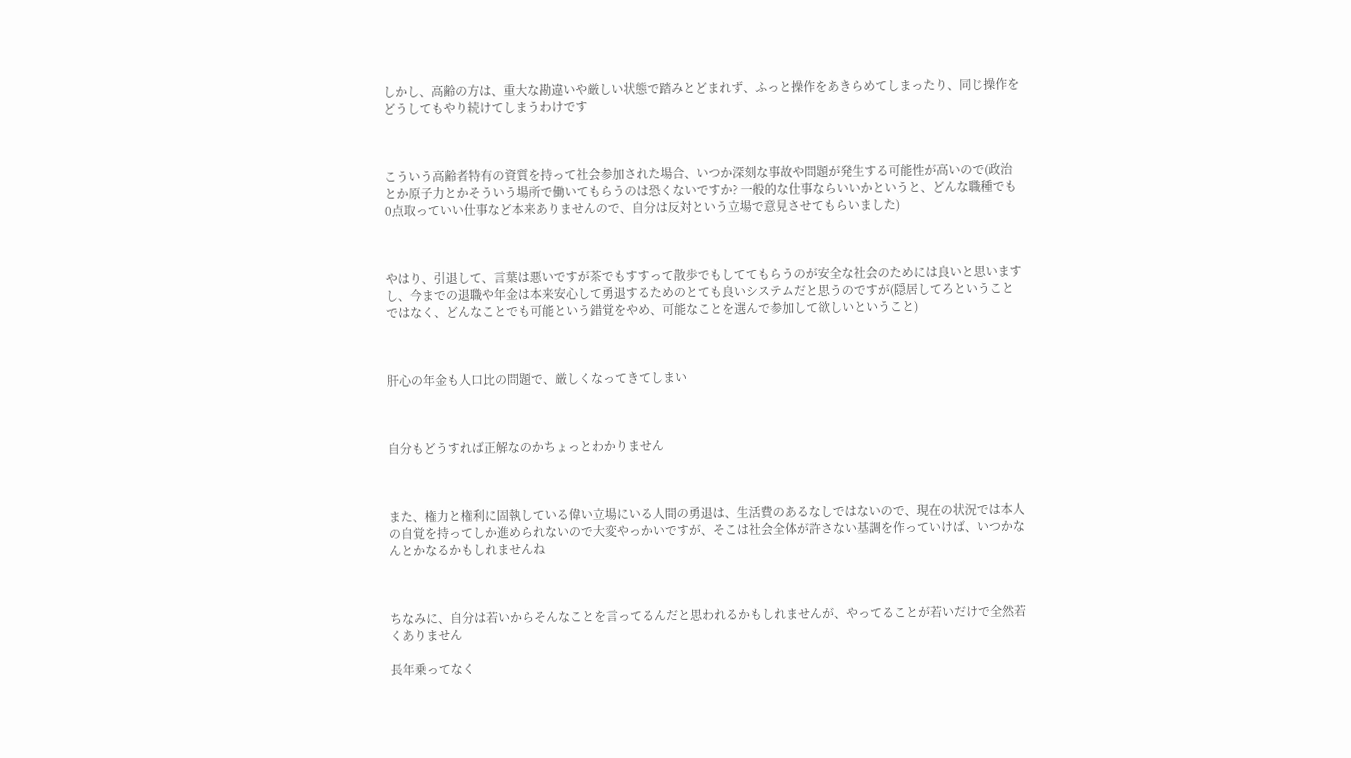しかし、高齢の方は、重大な勘違いや厳しい状態で踏みとどまれず、ふっと操作をあきらめてしまったり、同じ操作をどうしてもやり続けてしまうわけです



こういう高齢者特有の資質を持って社会参加された場合、いつか深刻な事故や問題が発生する可能性が高いので(政治とか原子力とかそういう場所で働いてもらうのは恐くないですか? 一般的な仕事ならいいかというと、どんな職種でも0点取っていい仕事など本来ありませんので、自分は反対という立場で意見させてもらいました)



やはり、引退して、言葉は悪いですが茶でもすすって散歩でもしててもらうのが安全な社会のためには良いと思いますし、今までの退職や年金は本来安心して勇退するためのとても良いシステムだと思うのですが(隠居してろということではなく、どんなことでも可能という錯覚をやめ、可能なことを選んで参加して欲しいということ)



肝心の年金も人口比の問題で、厳しくなってきてしまい



自分もどうすれば正解なのかちょっとわかりません



また、権力と権利に固執している偉い立場にいる人間の勇退は、生活費のあるなしではないので、現在の状況では本人の自覚を持ってしか進められないので大変やっかいですが、そこは社会全体が許さない基調を作っていけば、いつかなんとかなるかもしれませんね



ちなみに、自分は若いからそんなことを言ってるんだと思われるかもしれませんが、やってることが若いだけで全然若くありません

長年乗ってなく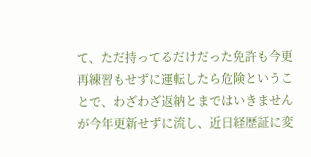て、ただ持ってるだけだった免許も今更再練習もせずに運転したら危険ということで、わざわざ返納とまではいきませんが今年更新せずに流し、近日経歴証に変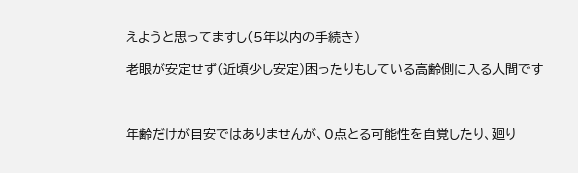えようと思ってますし(5年以内の手続き)

老眼が安定せず(近頃少し安定)困ったりもしている高齢側に入る人間です



年齢だけが目安ではありませんが、0点とる可能性を自覚したり、廻り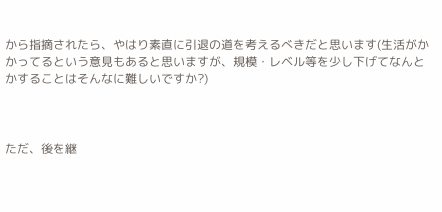から指摘されたら、やはり素直に引退の道を考えるべきだと思います(生活がかかってるという意見もあると思いますが、規模・レベル等を少し下げてなんとかすることはそんなに難しいですか?)



ただ、後を継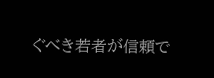ぐべき若者が信頼で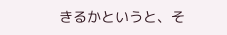きるかというと、そ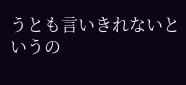うとも言いきれないというの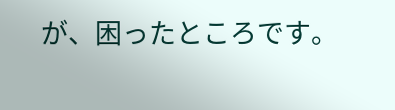が、困ったところです。